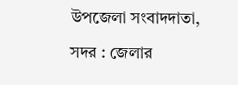উপজেলা সংবাদদাতা, সদর : জেলার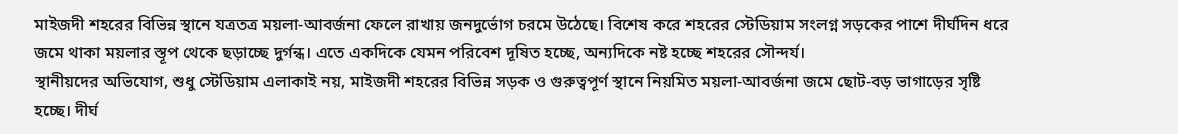মাইজদী শহরের বিভিন্ন স্থানে যত্রতত্র ময়লা-আবর্জনা ফেলে রাখায় জনদুর্ভোগ চরমে উঠেছে। বিশেষ করে শহরের স্টেডিয়াম সংলগ্ন সড়কের পাশে দীর্ঘদিন ধরে জমে থাকা ময়লার স্তূপ থেকে ছড়াচ্ছে দুর্গন্ধ। এতে একদিকে যেমন পরিবেশ দূষিত হচ্ছে, অন্যদিকে নষ্ট হচ্ছে শহরের সৌন্দর্য।
স্থানীয়দের অভিযোগ, শুধু স্টেডিয়াম এলাকাই নয়, মাইজদী শহরের বিভিন্ন সড়ক ও গুরুত্বপূর্ণ স্থানে নিয়মিত ময়লা-আবর্জনা জমে ছোট-বড় ভাগাড়ের সৃষ্টি হচ্ছে। দীর্ঘ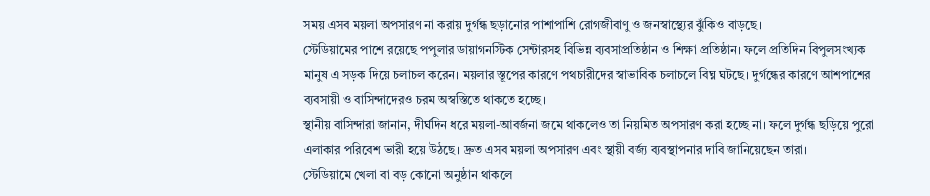সময় এসব ময়লা অপসারণ না করায় দুর্গন্ধ ছড়ানোর পাশাপাশি রোগজীবাণু ও জনস্বাস্থ্যের ঝুঁকিও বাড়ছে।
স্টেডিয়ামের পাশে রয়েছে পপুলার ডায়াগনস্টিক সেন্টারসহ বিভিন্ন ব্যবসাপ্রতিষ্ঠান ও শিক্ষা প্রতিষ্ঠান। ফলে প্রতিদিন বিপুলসংখ্যক মানুষ এ সড়ক দিয়ে চলাচল করেন। ময়লার স্তূপের কারণে পথচারীদের স্বাভাবিক চলাচলে বিঘ্ন ঘটছে। দুর্গন্ধের কারণে আশপাশের ব্যবসায়ী ও বাসিন্দাদেরও চরম অস্বস্তিতে থাকতে হচ্ছে।
স্থানীয় বাসিন্দারা জানান, দীর্ঘদিন ধরে ময়লা-আবর্জনা জমে থাকলেও তা নিয়মিত অপসারণ করা হচ্ছে না। ফলে দুর্গন্ধ ছড়িয়ে পুরো এলাকার পরিবেশ ভারী হয়ে উঠছে। দ্রুত এসব ময়লা অপসারণ এবং স্থায়ী বর্জ্য ব্যবস্থাপনার দাবি জানিয়েছেন তারা।
স্টেডিয়ামে খেলা বা বড় কোনো অনুষ্ঠান থাকলে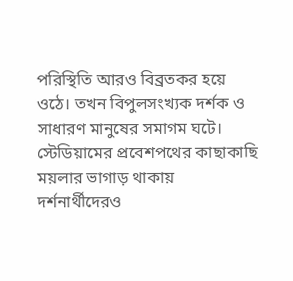পরিস্থিতি আরও বিব্রতকর হয়ে ওঠে। তখন বিপুলসংখ্যক দর্শক ও সাধারণ মানুষের সমাগম ঘটে। স্টেডিয়ামের প্রবেশপথের কাছাকাছি ময়লার ভাগাড় থাকায় দর্শনার্থীদেরও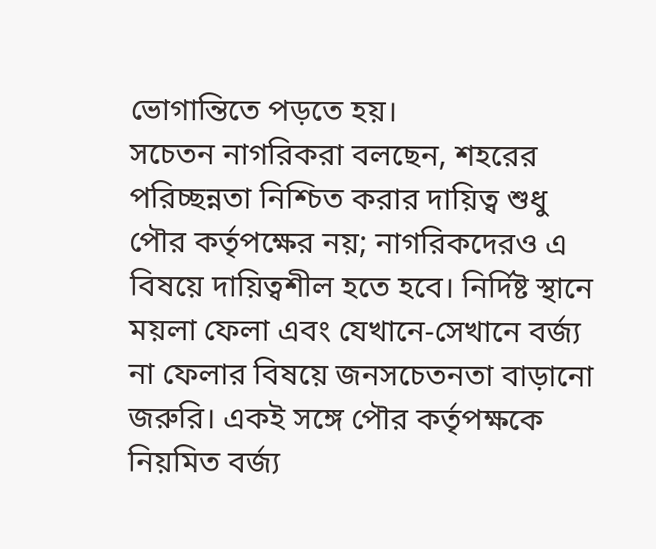ভোগান্তিতে পড়তে হয়।
সচেতন নাগরিকরা বলছেন, শহরের পরিচ্ছন্নতা নিশ্চিত করার দায়িত্ব শুধু পৌর কর্তৃপক্ষের নয়; নাগরিকদেরও এ বিষয়ে দায়িত্বশীল হতে হবে। নির্দিষ্ট স্থানে ময়লা ফেলা এবং যেখানে-সেখানে বর্জ্য না ফেলার বিষয়ে জনসচেতনতা বাড়ানো জরুরি। একই সঙ্গে পৌর কর্তৃপক্ষকে নিয়মিত বর্জ্য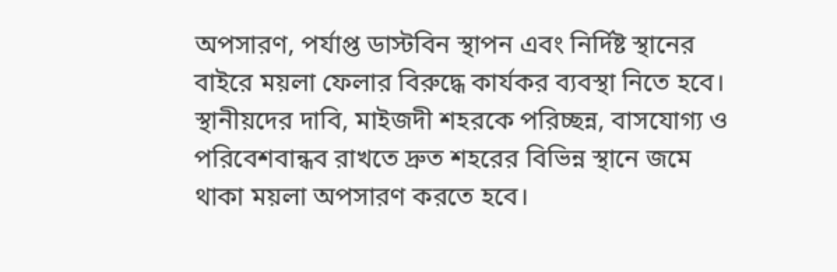অপসারণ, পর্যাপ্ত ডাস্টবিন স্থাপন এবং নির্দিষ্ট স্থানের বাইরে ময়লা ফেলার বিরুদ্ধে কার্যকর ব্যবস্থা নিতে হবে।
স্থানীয়দের দাবি, মাইজদী শহরকে পরিচ্ছন্ন, বাসযোগ্য ও পরিবেশবান্ধব রাখতে দ্রুত শহরের বিভিন্ন স্থানে জমে থাকা ময়লা অপসারণ করতে হবে।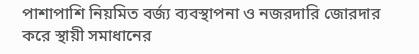পাশাপাশি নিয়মিত বর্জ্য ব্যবস্থাপনা ও নজরদারি জোরদার করে স্থায়ী সমাধানের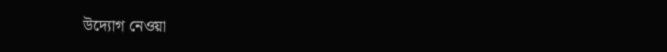উদ্যোগ নেওয়া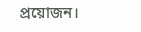প্রয়োজন।